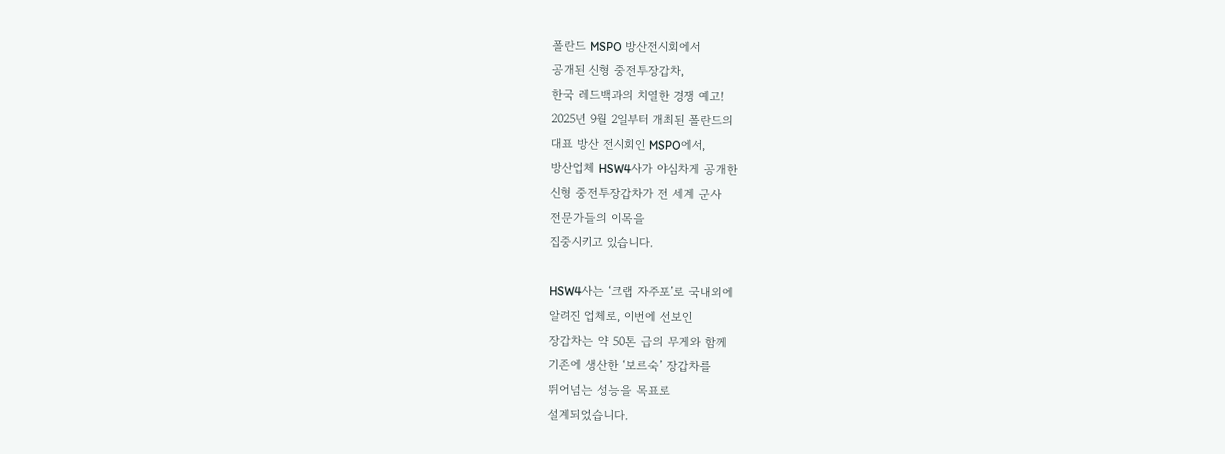폴란드 MSPO 방산전시회에서
공개된 신형 중전투장갑차,
한국 레드백과의 치열한 경쟁 예고!
2025년 9월 2일부터 개최된 폴란드의
대표 방산 전시회인 MSPO에서,
방산업체 HSW4사가 야심차게 공개한
신형 중전투장갑차가 전 세계 군사
전문가들의 이목을
집중시키고 있습니다.

HSW4사는 ‘크랩 자주포’로 국내외에
알려진 업체로, 이번에 선보인
장갑차는 약 50톤 급의 무게와 함께
기존에 생산한 ‘보르숙’ 장갑차를
뛰어넘는 성능을 목표로
설계되었습니다.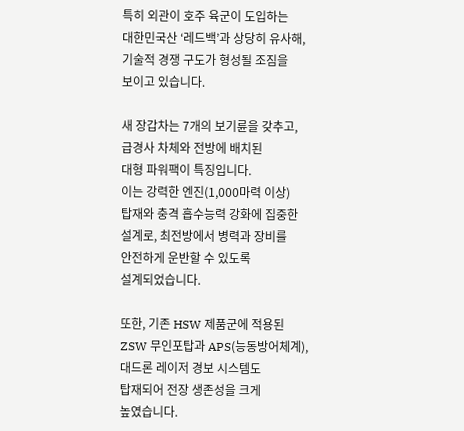특히 외관이 호주 육군이 도입하는
대한민국산 ‘레드백’과 상당히 유사해,
기술적 경쟁 구도가 형성될 조짐을
보이고 있습니다.

새 장갑차는 7개의 보기륜을 갖추고,
급경사 차체와 전방에 배치된
대형 파워팩이 특징입니다.
이는 강력한 엔진(1,000마력 이상)
탑재와 충격 흡수능력 강화에 집중한
설계로, 최전방에서 병력과 장비를
안전하게 운반할 수 있도록
설계되었습니다.

또한, 기존 HSW 제품군에 적용된
ZSW 무인포탑과 APS(능동방어체계),
대드론 레이저 경보 시스템도
탑재되어 전장 생존성을 크게
높였습니다.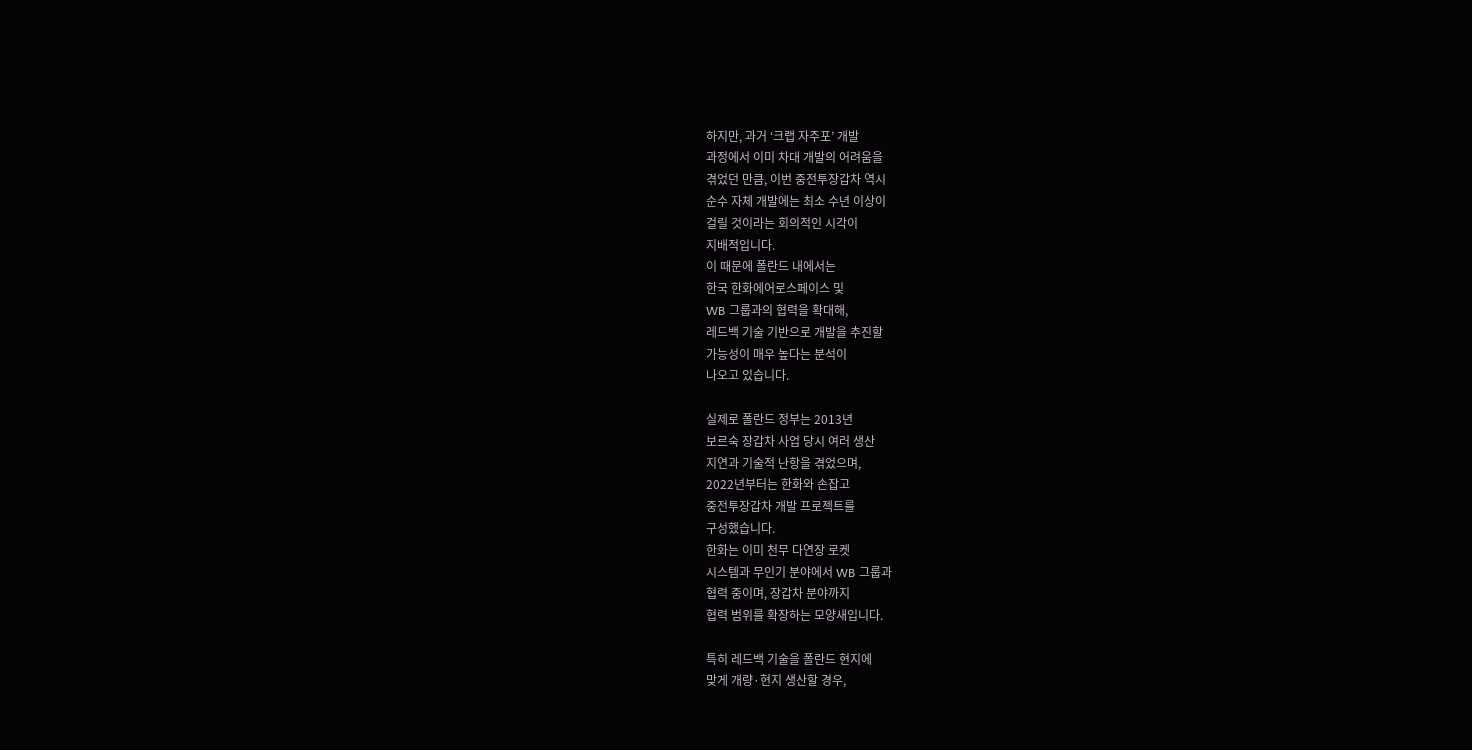하지만, 과거 ‘크랩 자주포’ 개발
과정에서 이미 차대 개발의 어려움을
겪었던 만큼, 이번 중전투장갑차 역시
순수 자체 개발에는 최소 수년 이상이
걸릴 것이라는 회의적인 시각이
지배적입니다.
이 때문에 폴란드 내에서는
한국 한화에어로스페이스 및
WB 그룹과의 협력을 확대해,
레드백 기술 기반으로 개발을 추진할
가능성이 매우 높다는 분석이
나오고 있습니다.

실제로 폴란드 정부는 2013년
보르숙 장갑차 사업 당시 여러 생산
지연과 기술적 난항을 겪었으며,
2022년부터는 한화와 손잡고
중전투장갑차 개발 프로젝트를
구성했습니다.
한화는 이미 천무 다연장 로켓
시스템과 무인기 분야에서 WB 그룹과
협력 중이며, 장갑차 분야까지
협력 범위를 확장하는 모양새입니다.

특히 레드백 기술을 폴란드 현지에
맞게 개량·현지 생산할 경우,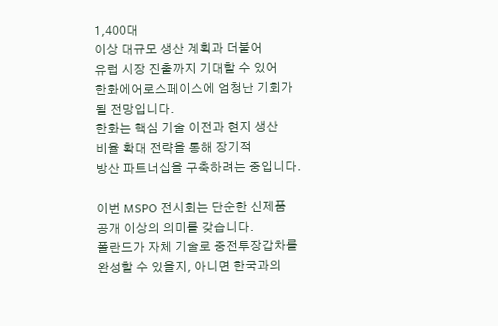1,400대
이상 대규모 생산 계획과 더불어
유럽 시장 진출까지 기대할 수 있어
한화에어로스페이스에 엄청난 기회가
될 전망입니다.
한화는 핵심 기술 이전과 현지 생산
비율 확대 전략을 통해 장기적
방산 파트너십을 구축하려는 중입니다.

이번 MSPO 전시회는 단순한 신제품
공개 이상의 의미를 갖습니다.
폴란드가 자체 기술로 중전투장갑차를
완성할 수 있을지, 아니면 한국과의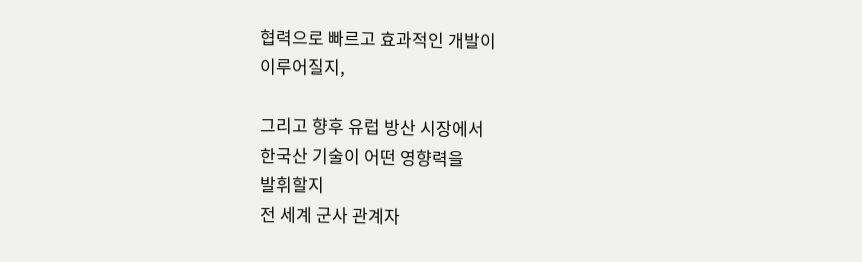협력으로 빠르고 효과적인 개발이
이루어질지,

그리고 향후 유럽 방산 시장에서
한국산 기술이 어떤 영향력을
발휘할지
전 세계 군사 관계자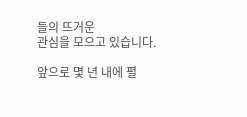들의 뜨거운
관심을 모으고 있습니다.

앞으로 몇 년 내에 펼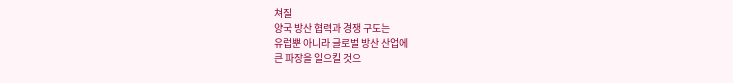쳐질
양국 방산 협력과 경쟁 구도는
유럽뿐 아니라 글로벌 방산 산업에
큰 파장을 일으킬 것으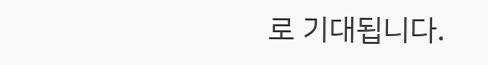로 기대됩니다.